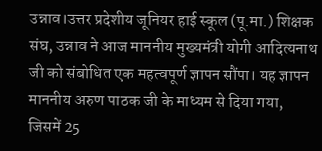उन्नाव।उत्तर प्रदेशीय जूनियर हाई स्कूल (पू.मा.) शिक्षक संघ, उन्नाव ने आज माननीय मुख्यमंत्री योगी आदित्यनाथ जी को संबोधित एक महत्वपूर्ण ज्ञापन सौंपा। यह ज्ञापन माननीय अरुण पाठक जी के माध्यम से दिया गया, जिसमें 25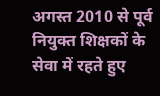अगस्त 2010 से पूर्व नियुक्त शिक्षकों के सेवा में रहते हुए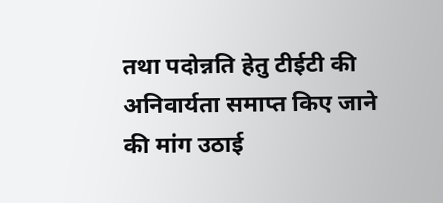तथा पदोन्नति हेतु टीईटी की अनिवार्यता समाप्त किए जाने की मांग उठाई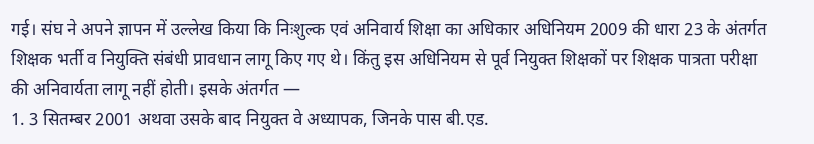गई। संघ ने अपने ज्ञापन में उल्लेख किया कि निःशुल्क एवं अनिवार्य शिक्षा का अधिकार अधिनियम 2009 की धारा 23 के अंतर्गत शिक्षक भर्ती व नियुक्ति संबंधी प्रावधान लागू किए गए थे। किंतु इस अधिनियम से पूर्व नियुक्त शिक्षकों पर शिक्षक पात्रता परीक्षा की अनिवार्यता लागू नहीं होती। इसके अंतर्गत —
1. 3 सितम्बर 2001 अथवा उसके बाद नियुक्त वे अध्यापक, जिनके पास बी.एड.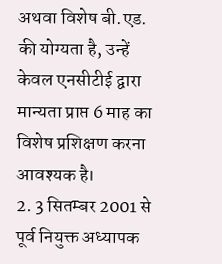अथवा विशेष बी.एड. की योग्यता है, उन्हें केवल एनसीटीई द्वारा मान्यता प्राप्त 6 माह का विशेष प्रशिक्षण करना आवश्यक है।
2. 3 सितम्बर 2001 से पूर्व नियुक्त अध्यापक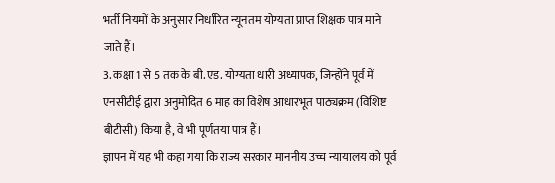भर्ती नियमों के अनुसार निर्धारित न्यूनतम योग्यता प्राप्त शिक्षक पात्र माने जाते हैं।
3. कक्षा 1 से 5 तक के बी.एड. योग्यता धारी अध्यापक, जिन्होंने पूर्व में एनसीटीई द्वारा अनुमोदित 6 माह का विशेष आधारभूत पाठ्यक्रम (विशिष्ट बीटीसी) किया है, वे भी पूर्णतया पात्र हैं।
ज्ञापन में यह भी कहा गया कि राज्य सरकार माननीय उच्च न्यायालय को पूर्व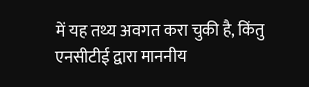में यह तथ्य अवगत करा चुकी है, किंतु एनसीटीई द्वारा माननीय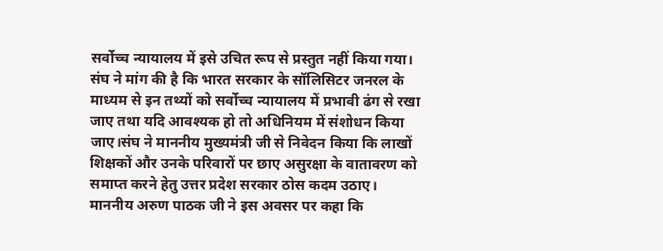सर्वोच्च न्यायालय में इसे उचित रूप से प्रस्तुत नहीं किया गया। संघ ने मांग की है कि भारत सरकार के सॉलिसिटर जनरल के माध्यम से इन तथ्यों को सर्वोच्च न्यायालय में प्रभावी ढंग से रखा जाए तथा यदि आवश्यक हो तो अधिनियम में संशोधन किया जाए।संघ ने माननीय मुख्यमंत्री जी से निवेदन किया कि लाखों शिक्षकों और उनके परिवारों पर छाए असुरक्षा के वातावरण को समाप्त करने हेतु उत्तर प्रदेश सरकार ठोस कदम उठाए।
माननीय अरुण पाठक जी ने इस अवसर पर कहा कि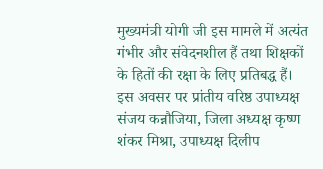मुख्यमंत्री योगी जी इस मामले में अत्यंत गंभीर और संवेदनशील हैं तथा शिक्षकों के हितों की रक्षा के लिए प्रतिबद्ध हैं। इस अवसर पर प्रांतीय वरिष्ठ उपाध्यक्ष संजय कन्नौजिया, जिला अध्यक्ष कृष्ण शंकर मिश्रा, उपाध्यक्ष दिलीप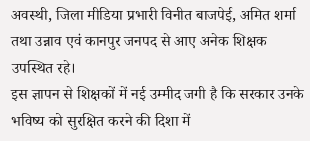अवस्थी, जिला मीडिया प्रभारी विनीत बाजपेई, अमित शर्मा तथा उन्नाव एवं कानपुर जनपद से आए अनेक शिक्षक उपस्थित रहे।
इस ज्ञापन से शिक्षकों में नई उम्मीद जगी है कि सरकार उनके भविष्य को सुरक्षित करने की दिशा में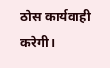ठोस कार्यवाही करेगी।